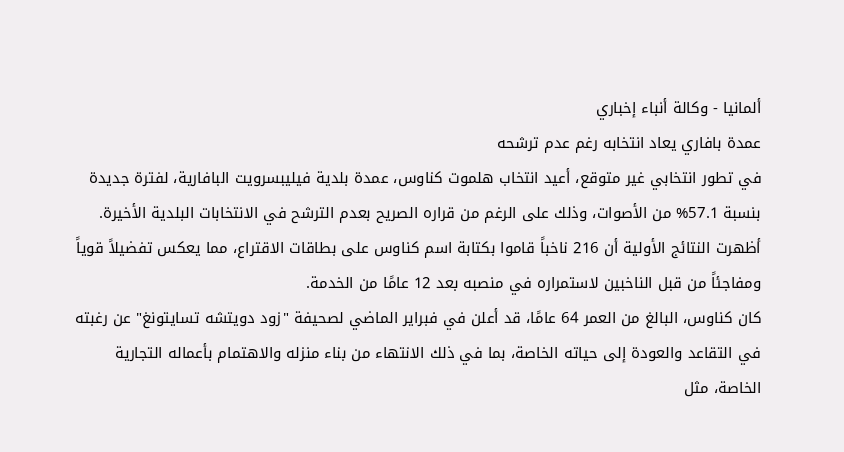ألمانيا - وكالة أنباء إخباري
عمدة بافاري يعاد انتخابه رغم عدم ترشحه
في تطور انتخابي غير متوقع، أعيد انتخاب هلموت كناوس، عمدة بلدية فيليبسرويت البافارية، لفترة جديدة بنسبة 57.1% من الأصوات، وذلك على الرغم من قراره الصريح بعدم الترشح في الانتخابات البلدية الأخيرة. أظهرت النتائج الأولية أن 216 ناخباً قاموا بكتابة اسم كناوس على بطاقات الاقتراع، مما يعكس تفضيلاً قوياً ومفاجئاً من قبل الناخبين لاستمراره في منصبه بعد 12 عامًا من الخدمة.
كان كناوس، البالغ من العمر 64 عامًا، قد أعلن في فبراير الماضي لصحيفة "زود دويتشه تسايتونغ" عن رغبته في التقاعد والعودة إلى حياته الخاصة، بما في ذلك الانتهاء من بناء منزله والاهتمام بأعماله التجارية الخاصة، مثل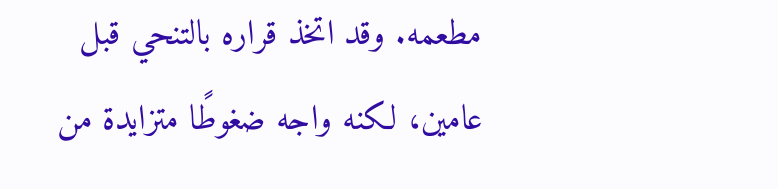مطعمه. وقد اتخذ قراره بالتنحي قبل عامين، لكنه واجه ضغوطًا متزايدة من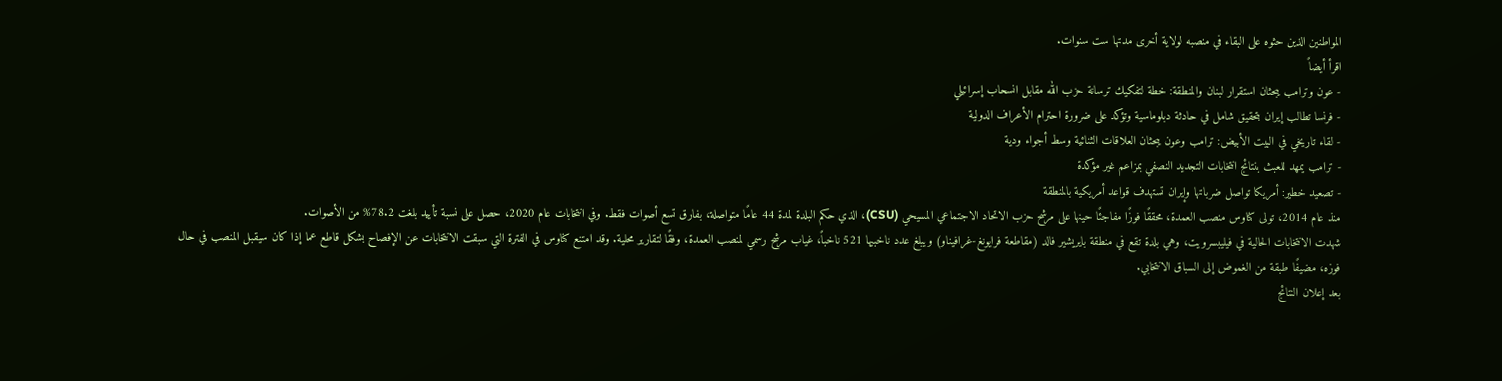المواطنين الذين حثوه على البقاء في منصبه لولاية أخرى مدتها ست سنوات.
اقرأ أيضاً
- عون وترامب يبحثان استقرار لبنان والمنطقة: خطة لتفكيك ترسانة حزب الله مقابل انسحاب إسرائيلي
- فرنسا تطالب إيران بتحقيق شامل في حادثة دبلوماسية وتؤكد على ضرورة احترام الأعراف الدولية
- لقاء تاريخي في البيت الأبيض: ترامب وعون يبحثان العلاقات الثنائية وسط أجواء ودية
- ترامب يمهد للعبث بنتائج انتخابات التجديد النصفي بمزاعم غير مؤكدة
- تصعيد خطير: أمريكا تواصل ضرباتها وإيران تستهدف قواعد أمريكية بالمنطقة
منذ عام 2014، تولى كناوس منصب العمدة، محققًا فوزًا مفاجئًا حينها على مرشح حزب الاتحاد الاجتماعي المسيحي (CSU)، الذي حكم البلدة لمدة 44 عامًا متواصلة، بفارق تسع أصوات فقط. وفي انتخابات عام 2020، حصل على نسبة تأييد بلغت 78.2% من الأصوات.
شهدت الانتخابات الحالية في فيليبسرويت، وهي بلدة تقع في منطقة بايريشير فالد (مقاطعة فرايونغ-غرافيناو) ويبلغ عدد ناخبيها 521 ناخباً، غياب مرشح رسمي لمنصب العمدة، وفقًا لتقارير محلية. وقد امتنع كناوس في الفترة التي سبقت الانتخابات عن الإفصاح بشكل قاطع عما إذا كان سيقبل المنصب في حال فوزه، مضيفًا طبقة من الغموض إلى السباق الانتخابي.
بعد إعلان النتائج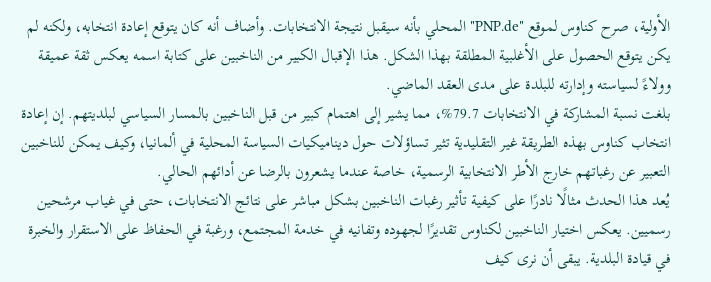الأولية، صرح كناوس لموقع "PNP.de" المحلي بأنه سيقبل نتيجة الانتخابات. وأضاف أنه كان يتوقع إعادة انتخابه، ولكنه لم يكن يتوقع الحصول على الأغلبية المطلقة بهذا الشكل. هذا الإقبال الكبير من الناخبين على كتابة اسمه يعكس ثقة عميقة وولاءً لسياسته وإدارته للبلدة على مدى العقد الماضي.
بلغت نسبة المشاركة في الانتخابات 79.7%، مما يشير إلى اهتمام كبير من قبل الناخبين بالمسار السياسي لبلديتهم. إن إعادة انتخاب كناوس بهذه الطريقة غير التقليدية تثير تساؤلات حول ديناميكيات السياسة المحلية في ألمانيا، وكيف يمكن للناخبين التعبير عن رغباتهم خارج الأطر الانتخابية الرسمية، خاصة عندما يشعرون بالرضا عن أدائهم الحالي.
يُعد هذا الحدث مثالًا نادرًا على كيفية تأثير رغبات الناخبين بشكل مباشر على نتائج الانتخابات، حتى في غياب مرشحين رسميين. يعكس اختيار الناخبين لكناوس تقديرًا لجهوده وتفانيه في خدمة المجتمع، ورغبة في الحفاظ على الاستقرار والخبرة في قيادة البلدية. يبقى أن نرى كيف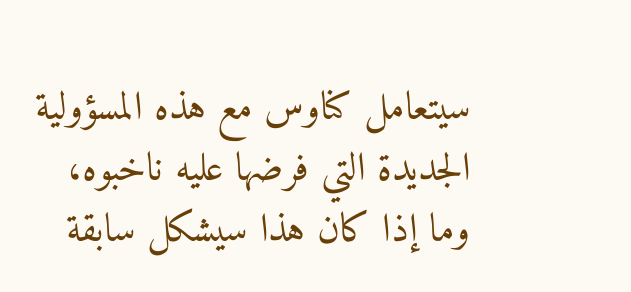سيتعامل كناوس مع هذه المسؤولية الجديدة التي فرضها عليه ناخبوه، وما إذا كان هذا سيشكل سابقة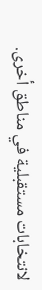لانتخابات مستقبلية في مناطق أخرى.